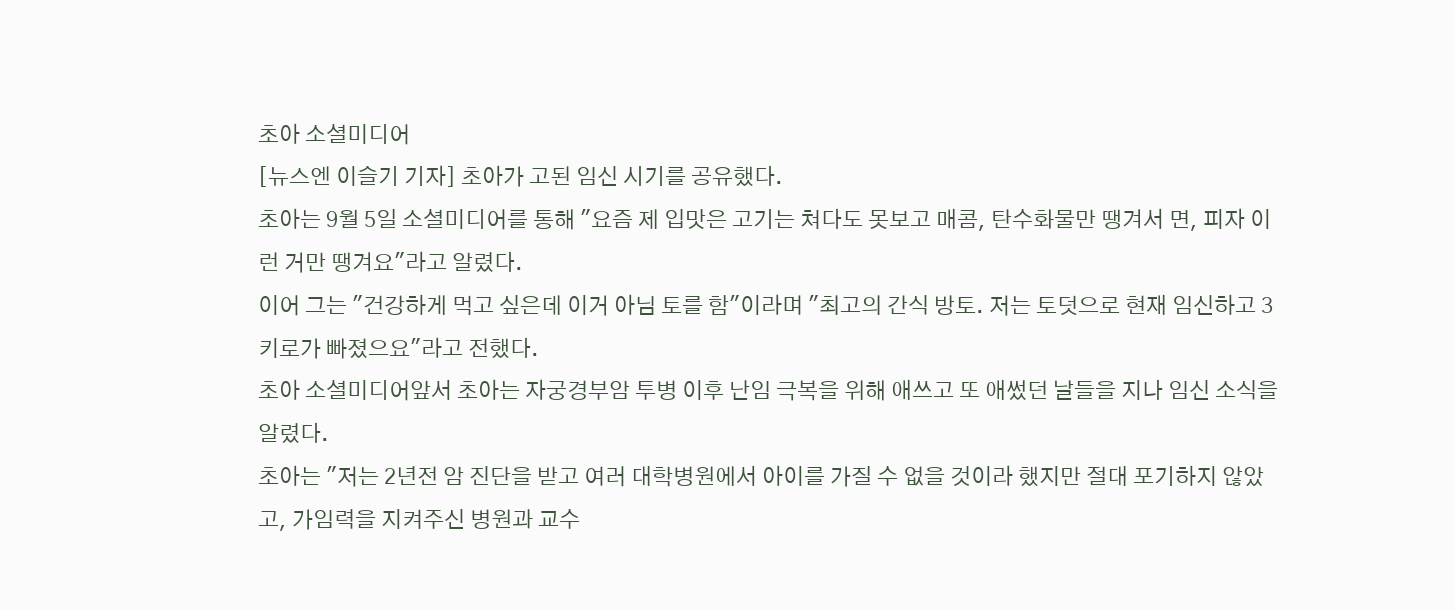초아 소셜미디어
[뉴스엔 이슬기 기자] 초아가 고된 임신 시기를 공유했다.
초아는 9월 5일 소셜미디어를 통해 "요즘 제 입맛은 고기는 쳐다도 못보고 매콤, 탄수화물만 땡겨서 면, 피자 이런 거만 땡겨요"라고 알렸다.
이어 그는 "건강하게 먹고 싶은데 이거 아님 토를 함"이라며 "최고의 간식 방토. 저는 토덧으로 현재 임신하고 3키로가 빠졌으요"라고 전했다.
초아 소셜미디어앞서 초아는 자궁경부암 투병 이후 난임 극복을 위해 애쓰고 또 애썼던 날들을 지나 임신 소식을 알렸다.
초아는 "저는 2년전 암 진단을 받고 여러 대학병원에서 아이를 가질 수 없을 것이라 했지만 절대 포기하지 않았고, 가임력을 지켜주신 병원과 교수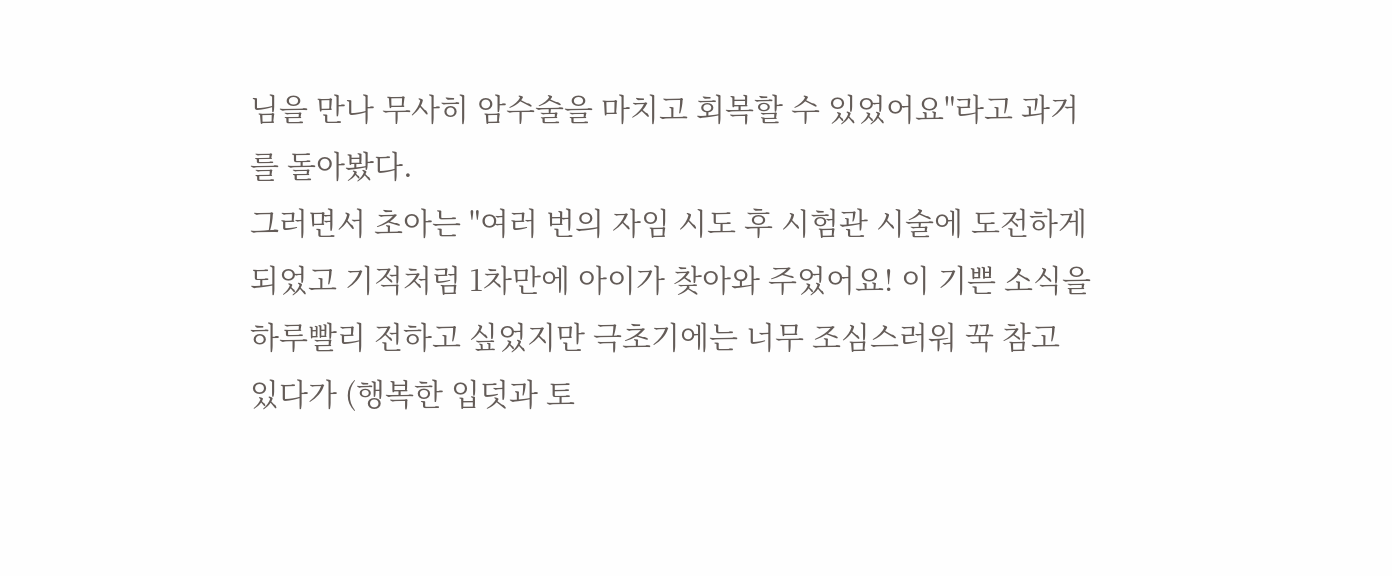님을 만나 무사히 암수술을 마치고 회복할 수 있었어요"라고 과거를 돌아봤다.
그러면서 초아는 "여러 번의 자임 시도 후 시험관 시술에 도전하게 되었고 기적처럼 1차만에 아이가 찾아와 주었어요! 이 기쁜 소식을 하루빨리 전하고 싶었지만 극초기에는 너무 조심스러워 꾹 참고 있다가 (행복한 입덧과 토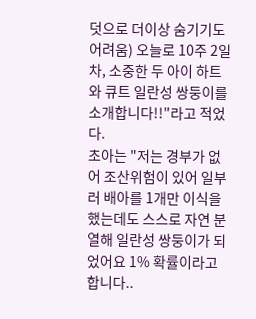덧으로 더이상 숨기기도 어려움) 오늘로 10주 2일차, 소중한 두 아이 하트와 큐트 일란성 쌍둥이를 소개합니다!!"라고 적었다.
초아는 "저는 경부가 없어 조산위험이 있어 일부러 배아를 1개만 이식을 했는데도 스스로 자연 분열해 일란성 쌍둥이가 되었어요 1% 확률이라고 합니다..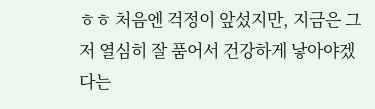ㅎㅎ 처음엔 걱정이 앞섰지만, 지금은 그저 열심히 잘 품어서 건강하게 낳아야겠다는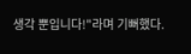생각 뿐입니다!"라며 기뻐했다.